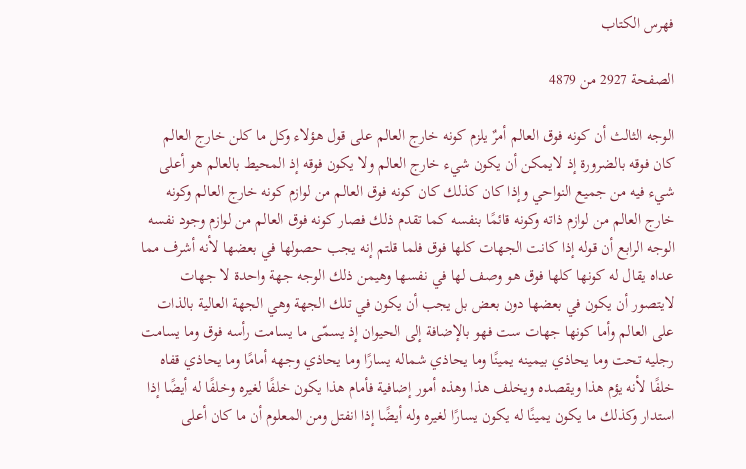فهرس الكتاب

الصفحة 2927 من 4879

الوجه الثالث أن كونه فوق العالم أمرٌ يلزم كونه خارج العالم على قول هؤلاء وكل ما كلن خارج العالم كان فوقه بالضرورة إذ لايمكن أن يكون شيء خارج العالم ولا يكون فوقه إذ المحيط بالعالم هو أعلى شيء فيه من جميع النواحي وإذا كان كذلك كان كونه فوق العالم من لوازم كونه خارج العالم وكونه خارج العالم من لوازم ذاته وكونه قائمًا بنفسه كما تقدم ذلك فصار كونه فوق العالم من لوازم وجود نفسه الوجه الرابع أن قوله إذا كانت الجهات كلها فوق فلما قلتم إنه يجب حصولها في بعضها لأنه أشرف مما عداه يقال له كونها كلها فوق هو وصف لها في نفسها وهيمن ذلك الوجه جهة واحدة لا جهات لايتصور أن يكون في بعضها دون بعض بل يجب أن يكون في تلك الجهة وهي الجهة العالية بالذات على العالم وأما كونها جهات ست فهو بالإضافة إلى الحيوان إذ يسمّى ما يسامت رأسه فوق وما يسامت رجليه تحت وما يحاذي بيمينه يمينًا وما يحاذي شماله يسارًا وما يحاذي وجهه أمامًا وما يحاذي قفاه خلفًا لأنه يؤم هذا ويقصده ويخلف هذا وهذه أمور إضافية فأمام هذا يكون خلفًا لغيره وخلفًا له أيضًا إذا استدار وكذلك ما يكون يمينًا له يكون يسارًا لغيره وله أيضًا إذا انفتل ومن المعلوم أن ما كان أعلى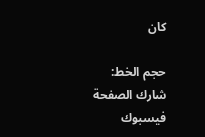كان

حجم الخط:
شارك الصفحة
فيسبوك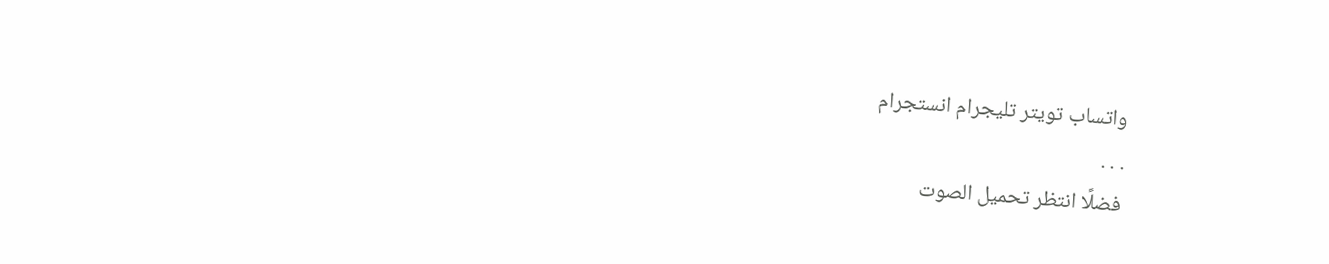واتساب تويتر تليجرام انستجرام
. . .
فضلًا انتظر تحميل الصوت